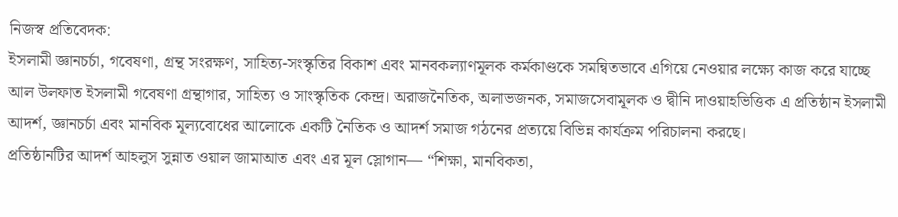নিজস্ব প্রতিবেদক:
ইসলামী জ্ঞানচর্চা, গবেষণা, গ্রন্থ সংরক্ষণ, সাহিত্য-সংস্কৃতির বিকাশ এবং মানবকল্যাণমূলক কর্মকাণ্ডকে সমন্বিতভাবে এগিয়ে নেওয়ার লক্ষ্যে কাজ করে যাচ্ছে আল উলফাত ইসলামী গবেষণা গ্রন্থাগার, সাহিত্য ও সাংস্কৃতিক কেন্দ্র। অরাজনৈতিক, অলাভজনক, সমাজসেবামূলক ও দ্বীনি দাওয়াহভিত্তিক এ প্রতিষ্ঠান ইসলামী আদর্শ, জ্ঞানচর্চা এবং মানবিক মূল্যবোধের আলোকে একটি নৈতিক ও আদর্শ সমাজ গঠনের প্রত্যয়ে বিভিন্ন কার্যক্রম পরিচালনা করছে।
প্রতিষ্ঠানটির আদর্শ আহলুস সুন্নাত ওয়াল জামাআত এবং এর মূল স্লোগান— “শিক্ষা, মানবিকতা,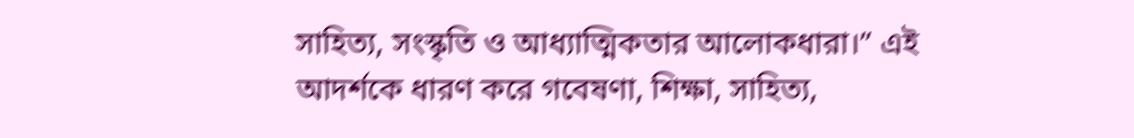সাহিত্য, সংস্কৃতি ও আধ্যাত্মিকতার আলোকধারা।” এই আদর্শকে ধারণ করে গবেষণা, শিক্ষা, সাহিত্য,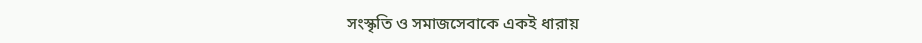সংস্কৃতি ও সমাজসেবাকে একই ধারায়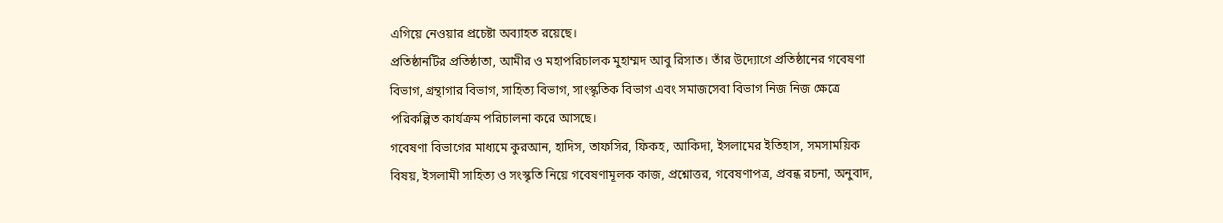এগিয়ে নেওয়ার প্রচেষ্টা অব্যাহত রয়েছে।
প্রতিষ্ঠানটির প্রতিষ্ঠাতা, আমীর ও মহাপরিচালক মুহাম্মদ আবু রিসাত। তাঁর উদ্যোগে প্রতিষ্ঠানের গবেষণা বিভাগ, গ্রন্থাগার বিভাগ, সাহিত্য বিভাগ, সাংস্কৃতিক বিভাগ এবং সমাজসেবা বিভাগ নিজ নিজ ক্ষেত্রে পরিকল্পিত কার্যক্রম পরিচালনা করে আসছে।
গবেষণা বিভাগের মাধ্যমে কুরআন, হাদিস, তাফসির, ফিকহ, আকিদা, ইসলামের ইতিহাস, সমসাময়িক বিষয়, ইসলামী সাহিত্য ও সংস্কৃতি নিয়ে গবেষণামূলক কাজ, প্রশ্নোত্তর, গবেষণাপত্র, প্রবন্ধ রচনা, অনুবাদ,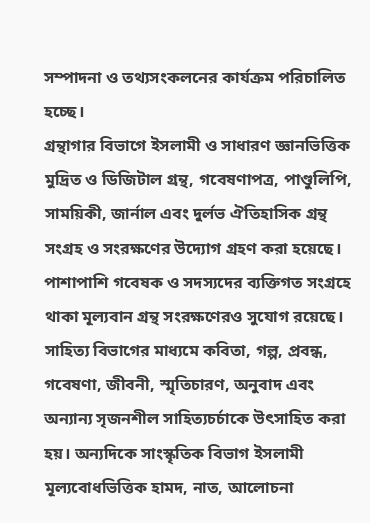সম্পাদনা ও তথ্যসংকলনের কার্যক্রম পরিচালিত হচ্ছে।
গ্রন্থাগার বিভাগে ইসলামী ও সাধারণ জ্ঞানভিত্তিক মুদ্রিত ও ডিজিটাল গ্রন্থ, গবেষণাপত্র, পাণ্ডুলিপি, সাময়িকী, জার্নাল এবং দুর্লভ ঐতিহাসিক গ্রন্থ সংগ্রহ ও সংরক্ষণের উদ্যোগ গ্রহণ করা হয়েছে। পাশাপাশি গবেষক ও সদস্যদের ব্যক্তিগত সংগ্রহে থাকা মূল্যবান গ্রন্থ সংরক্ষণেরও সুযোগ রয়েছে।
সাহিত্য বিভাগের মাধ্যমে কবিতা, গল্প, প্রবন্ধ, গবেষণা, জীবনী, স্মৃতিচারণ, অনুবাদ এবং অন্যান্য সৃজনশীল সাহিত্যচর্চাকে উৎসাহিত করা হয়। অন্যদিকে সাংস্কৃতিক বিভাগ ইসলামী মূল্যবোধভিত্তিক হামদ, নাত, আলোচনা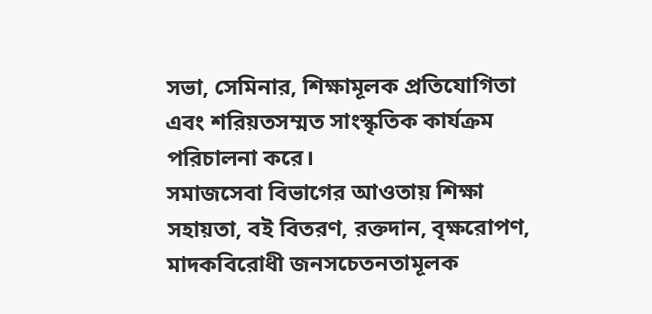সভা, সেমিনার, শিক্ষামূলক প্রতিযোগিতা এবং শরিয়তসম্মত সাংস্কৃতিক কার্যক্রম পরিচালনা করে।
সমাজসেবা বিভাগের আওতায় শিক্ষা সহায়তা, বই বিতরণ, রক্তদান, বৃক্ষরোপণ, মাদকবিরোধী জনসচেতনতামূলক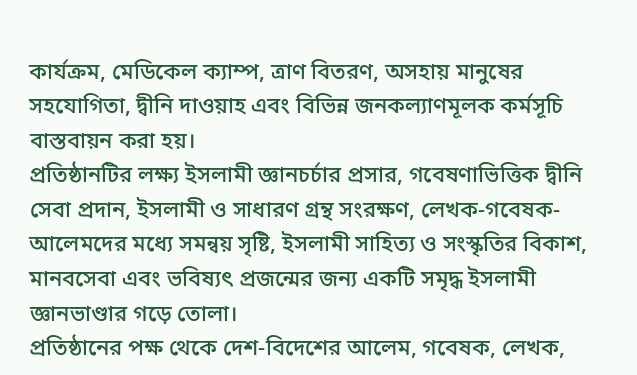কার্যক্রম, মেডিকেল ক্যাম্প, ত্রাণ বিতরণ, অসহায় মানুষের সহযোগিতা, দ্বীনি দাওয়াহ এবং বিভিন্ন জনকল্যাণমূলক কর্মসূচি বাস্তবায়ন করা হয়।
প্রতিষ্ঠানটির লক্ষ্য ইসলামী জ্ঞানচর্চার প্রসার, গবেষণাভিত্তিক দ্বীনি সেবা প্রদান, ইসলামী ও সাধারণ গ্রন্থ সংরক্ষণ, লেখক-গবেষক-আলেমদের মধ্যে সমন্বয় সৃষ্টি, ইসলামী সাহিত্য ও সংস্কৃতির বিকাশ, মানবসেবা এবং ভবিষ্যৎ প্রজন্মের জন্য একটি সমৃদ্ধ ইসলামী জ্ঞানভাণ্ডার গড়ে তোলা।
প্রতিষ্ঠানের পক্ষ থেকে দেশ-বিদেশের আলেম, গবেষক, লেখক,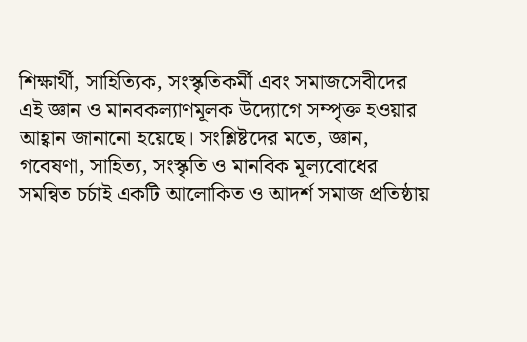শিক্ষার্থী, সাহিত্যিক, সংস্কৃতিকর্মী এবং সমাজসেবীদের এই জ্ঞান ও মানবকল্যাণমূলক উদ্যোগে সম্পৃক্ত হওয়ার আহ্বান জানানো হয়েছে। সংশ্লিষ্টদের মতে, জ্ঞান, গবেষণা, সাহিত্য, সংস্কৃতি ও মানবিক মূল্যবোধের সমন্বিত চর্চাই একটি আলোকিত ও আদর্শ সমাজ প্রতিষ্ঠায়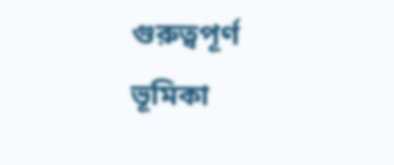গুরুত্বপূর্ণ ভূমিকা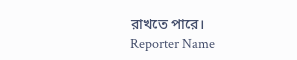রাখতে পারে।
Reporter Name